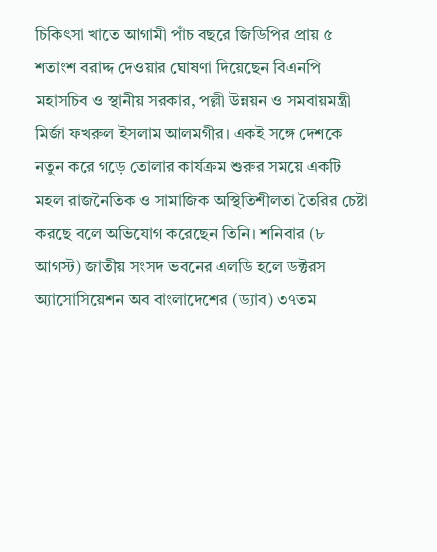চিকিৎসা খাতে আগামী পাঁচ বছরে জিডিপির প্রায় ৫ শতাংশ বরাদ্দ দেওয়ার ঘোষণা দিয়েছেন বিএনপি মহাসচিব ও স্থানীয় সরকার, পল্লী উন্নয়ন ও সমবায়মন্ত্রী মির্জা ফখরুল ইসলাম আলমগীর। একই সঙ্গে দেশকে নতুন করে গড়ে তোলার কার্যক্রম শুরুর সময়ে একটি মহল রাজনৈতিক ও সামাজিক অস্থিতিশীলতা তৈরির চেষ্টা করছে বলে অভিযোগ করেছেন তিনি। শনিবার (৮ আগস্ট) জাতীয় সংসদ ভবনের এলডি হলে ডক্টরস অ্যাসোসিয়েশন অব বাংলাদেশের (ড্যাব) ৩৭তম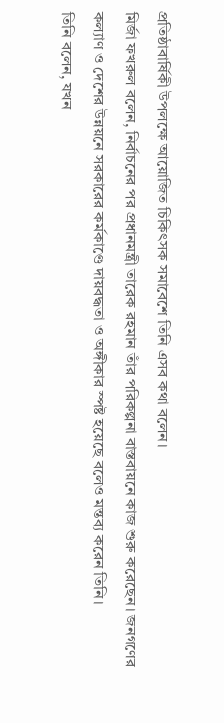প্রতিষ্ঠাবার্ষিকী উপলক্ষে আয়োজিত চিকিৎসক সমাবেশে তিনি এসব কথা বলেন।
মির্জা ফখরুল বলেন, নির্বাচনের পর প্রধানমন্ত্রী তারেক রহমান তাঁর পরিকল্পনা বাস্তবায়নে কাজ শুরু করেছেন। জনগণের কল্যাণ ও দেশের উন্নয়নে সরকারের কর্মকাণ্ডে দায়বদ্ধতা ও অঙ্গীকার স্পষ্ট হয়েছে বলেও মন্তব্য করেন তিনি।
তিনি বলেন, যখন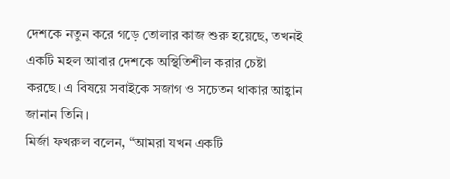দেশকে নতুন করে গড়ে তোলার কাজ শুরু হয়েছে, তখনই একটি মহল আবার দেশকে অস্থিতিশীল করার চেষ্টা করছে। এ বিষয়ে সবাইকে সজাগ ও সচেতন থাকার আহ্বান জানান তিনি।
মির্জা ফখরুল বলেন, “আমরা যখন একটি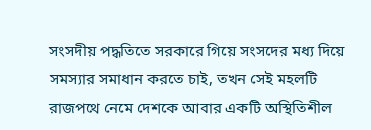সংসদীয় পদ্ধতিতে সরকারে গিয়ে সংসদের মধ্য দিয়ে সমস্যার সমাধান করতে চাই, তখন সেই মহলটি রাজপথে নেমে দেশকে আবার একটি অস্থিতিশীল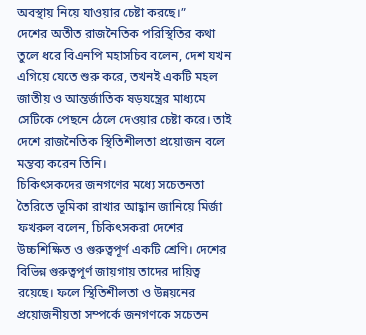অবস্থায় নিয়ে যাওয়ার চেষ্টা করছে।”
দেশের অতীত রাজনৈতিক পরিস্থিতির কথা তুলে ধরে বিএনপি মহাসচিব বলেন, দেশ যখন এগিয়ে যেতে শুরু করে, তখনই একটি মহল জাতীয় ও আন্তর্জাতিক ষড়যন্ত্রের মাধ্যমে সেটিকে পেছনে ঠেলে দেওয়ার চেষ্টা করে। তাই দেশে রাজনৈতিক স্থিতিশীলতা প্রয়োজন বলে মন্তব্য করেন তিনি।
চিকিৎসকদের জনগণের মধ্যে সচেতনতা তৈরিতে ভূমিকা রাখার আহ্বান জানিয়ে মির্জা ফখরুল বলেন, চিকিৎসকরা দেশের উচ্চশিক্ষিত ও গুরুত্বপূর্ণ একটি শ্রেণি। দেশের বিভিন্ন গুরুত্বপূর্ণ জায়গায় তাদের দায়িত্ব রয়েছে। ফলে স্থিতিশীলতা ও উন্নয়নের প্রয়োজনীয়তা সম্পর্কে জনগণকে সচেতন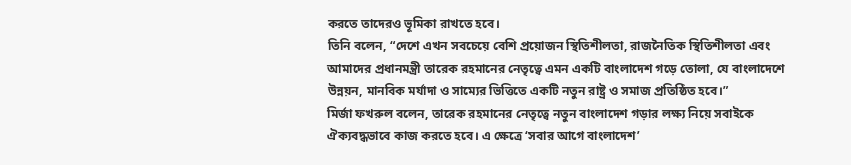করতে তাদেরও ভূমিকা রাখতে হবে।
তিনি বলেন, “দেশে এখন সবচেয়ে বেশি প্রয়োজন স্থিতিশীলতা, রাজনৈতিক স্থিতিশীলতা এবং আমাদের প্রধানমন্ত্রী তারেক রহমানের নেতৃত্বে এমন একটি বাংলাদেশ গড়ে তোলা, যে বাংলাদেশে উন্নয়ন, মানবিক মর্যাদা ও সাম্যের ভিত্তিতে একটি নতুন রাষ্ট্র ও সমাজ প্রতিষ্ঠিত হবে।”
মির্জা ফখরুল বলেন, তারেক রহমানের নেতৃত্বে নতুন বাংলাদেশ গড়ার লক্ষ্য নিয়ে সবাইকে ঐক্যবদ্ধভাবে কাজ করতে হবে। এ ক্ষেত্রে ‘সবার আগে বাংলাদেশ’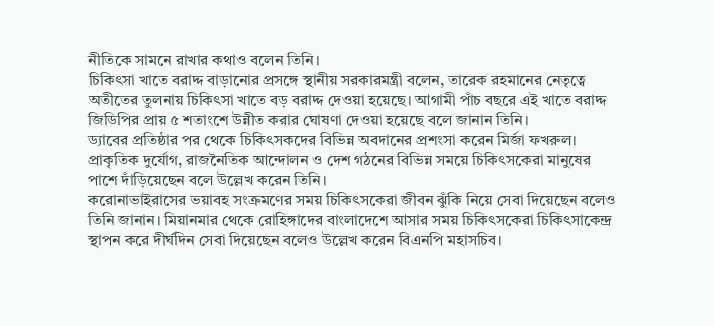নীতিকে সামনে রাখার কথাও বলেন তিনি।
চিকিৎসা খাতে বরাদ্দ বাড়ানোর প্রসঙ্গে স্থানীয় সরকারমন্ত্রী বলেন, তারেক রহমানের নেতৃত্বে অতীতের তুলনায় চিকিৎসা খাতে বড় বরাদ্দ দেওয়া হয়েছে। আগামী পাঁচ বছরে এই খাতে বরাদ্দ জিডিপির প্রায় ৫ শতাংশে উন্নীত করার ঘোষণা দেওয়া হয়েছে বলে জানান তিনি।
ড্যাবের প্রতিষ্ঠার পর থেকে চিকিৎসকদের বিভিন্ন অবদানের প্রশংসা করেন মির্জা ফখরুল। প্রাকৃতিক দুর্যোগ, রাজনৈতিক আন্দোলন ও দেশ গঠনের বিভিন্ন সময়ে চিকিৎসকেরা মানুষের পাশে দাঁড়িয়েছেন বলে উল্লেখ করেন তিনি।
করোনাভাইরাসের ভয়াবহ সংক্রমণের সময় চিকিৎসকেরা জীবন ঝুঁকি নিয়ে সেবা দিয়েছেন বলেও তিনি জানান। মিয়ানমার থেকে রোহিঙ্গাদের বাংলাদেশে আসার সময় চিকিৎসকেরা চিকিৎসাকেন্দ্র স্থাপন করে দীর্ঘদিন সেবা দিয়েছেন বলেও উল্লেখ করেন বিএনপি মহাসচিব।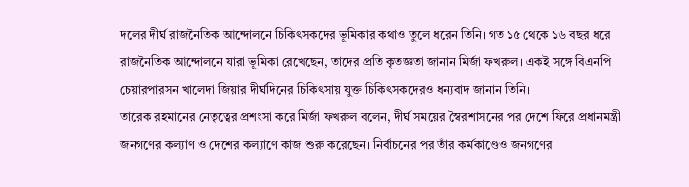দলের দীর্ঘ রাজনৈতিক আন্দোলনে চিকিৎসকদের ভূমিকার কথাও তুলে ধরেন তিনি। গত ১৫ থেকে ১৬ বছর ধরে রাজনৈতিক আন্দোলনে যারা ভূমিকা রেখেছেন, তাদের প্রতি কৃতজ্ঞতা জানান মির্জা ফখরুল। একই সঙ্গে বিএনপি চেয়ারপারসন খালেদা জিয়ার দীর্ঘদিনের চিকিৎসায় যুক্ত চিকিৎসকদেরও ধন্যবাদ জানান তিনি।
তারেক রহমানের নেতৃত্বের প্রশংসা করে মির্জা ফখরুল বলেন, দীর্ঘ সময়ের স্বৈরশাসনের পর দেশে ফিরে প্রধানমন্ত্রী জনগণের কল্যাণ ও দেশের কল্যাণে কাজ শুরু করেছেন। নির্বাচনের পর তাঁর কর্মকাণ্ডেও জনগণের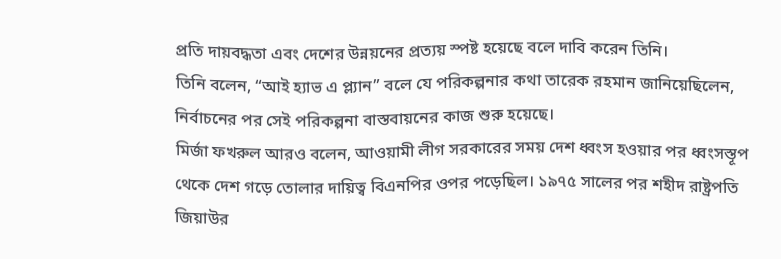প্রতি দায়বদ্ধতা এবং দেশের উন্নয়নের প্রত্যয় স্পষ্ট হয়েছে বলে দাবি করেন তিনি।
তিনি বলেন, “আই হ্যাভ এ প্ল্যান” বলে যে পরিকল্পনার কথা তারেক রহমান জানিয়েছিলেন, নির্বাচনের পর সেই পরিকল্পনা বাস্তবায়নের কাজ শুরু হয়েছে।
মির্জা ফখরুল আরও বলেন, আওয়ামী লীগ সরকারের সময় দেশ ধ্বংস হওয়ার পর ধ্বংসস্তূপ থেকে দেশ গড়ে তোলার দায়িত্ব বিএনপির ওপর পড়েছিল। ১৯৭৫ সালের পর শহীদ রাষ্ট্রপতি জিয়াউর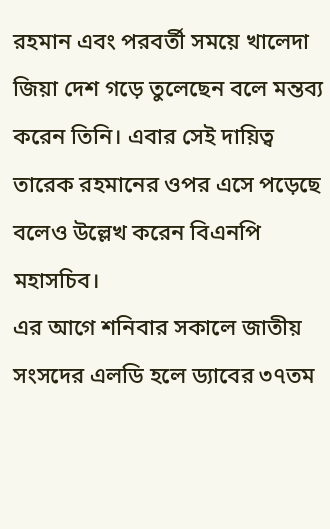রহমান এবং পরবর্তী সময়ে খালেদা জিয়া দেশ গড়ে তুলেছেন বলে মন্তব্য করেন তিনি। এবার সেই দায়িত্ব তারেক রহমানের ওপর এসে পড়েছে বলেও উল্লেখ করেন বিএনপি মহাসচিব।
এর আগে শনিবার সকালে জাতীয় সংসদের এলডি হলে ড্যাবের ৩৭তম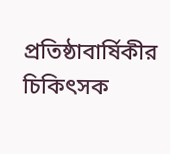প্রতিষ্ঠাবার্ষিকীর চিকিৎসক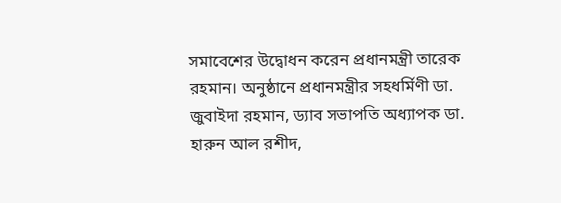সমাবেশের উদ্বোধন করেন প্রধানমন্ত্রী তারেক রহমান। অনুষ্ঠানে প্রধানমন্ত্রীর সহধর্মিণী ডা. জুবাইদা রহমান, ড্যাব সভাপতি অধ্যাপক ডা. হারুন আল রশীদ,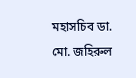মহাসচিব ডা. মো. জহিরুল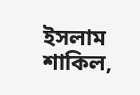ইসলাম শাকিল,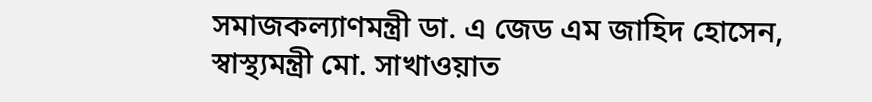সমাজকল্যাণমন্ত্রী ডা. এ জেড এম জাহিদ হোসেন, স্বাস্থ্যমন্ত্রী মো. সাখাওয়াত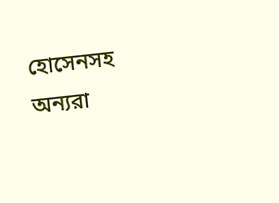হোসেনসহ অন্যরা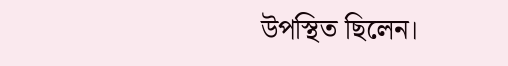উপস্থিত ছিলেন।